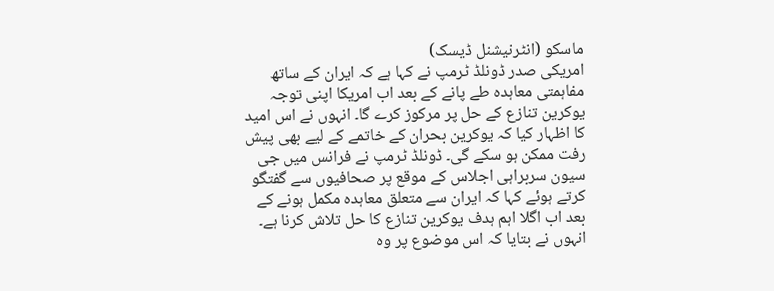ماسکو (انٹرنیشنل ڈیسک)
امریکی صدر ڈونلڈ ٹرمپ نے کہا ہے کہ ایران کے ساتھ مفاہمتی معاہدہ طے پانے کے بعد اب امریکا اپنی توجہ یوکرین تنازع کے حل پر مرکوز کرے گا۔ انہوں نے اس امید کا اظہار کیا کہ یوکرین بحران کے خاتمے کے لیے بھی پیش رفت ممکن ہو سکے گی۔ ڈونلڈ ٹرمپ نے فرانس میں جی سیون سربراہی اجلاس کے موقع پر صحافیوں سے گفتگو کرتے ہوئے کہا کہ ایران سے متعلق معاہدہ مکمل ہونے کے بعد اب اگلا اہم ہدف یوکرین تنازع کا حل تلاش کرنا ہے۔ انہوں نے بتایا کہ اس موضوع پر وہ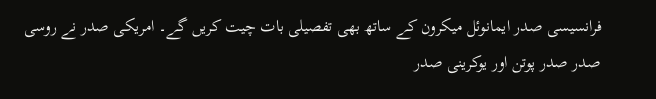فرانسیسی صدر ایمانوئل میکرون کے ساتھ بھی تفصیلی بات چیت کریں گے۔ امریکی صدر نے روسی صدر صدر پوتن اور یوکرینی صدر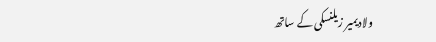ولادیمیر زیلنسکی کے ساتھ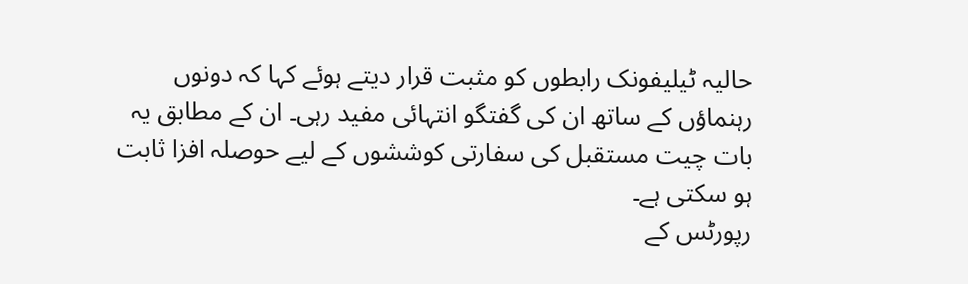حالیہ ٹیلیفونک رابطوں کو مثبت قرار دیتے ہوئے کہا کہ دونوں رہنماؤں کے ساتھ ان کی گفتگو انتہائی مفید رہی۔ ان کے مطابق یہ بات چیت مستقبل کی سفارتی کوششوں کے لیے حوصلہ افزا ثابت ہو سکتی ہے۔
رپورٹس کے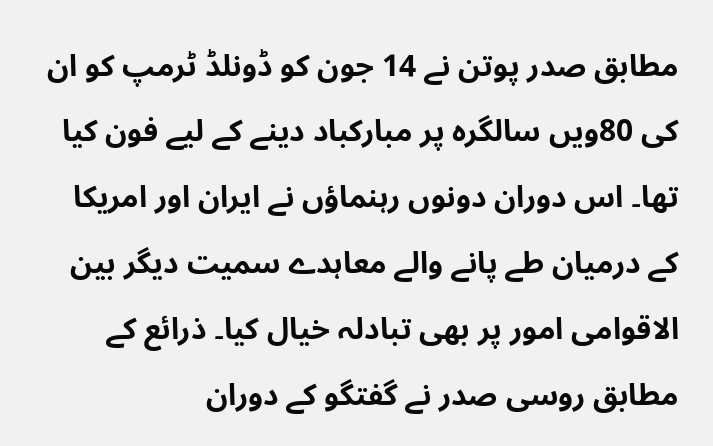مطابق صدر پوتن نے 14 جون کو ڈونلڈ ٹرمپ کو ان کی 80ویں سالگرہ پر مبارکباد دینے کے لیے فون کیا تھا۔ اس دوران دونوں رہنماؤں نے ایران اور امریکا کے درمیان طے پانے والے معاہدے سمیت دیگر بین الاقوامی امور پر بھی تبادلہ خیال کیا۔ ذرائع کے مطابق روسی صدر نے گفتگو کے دوران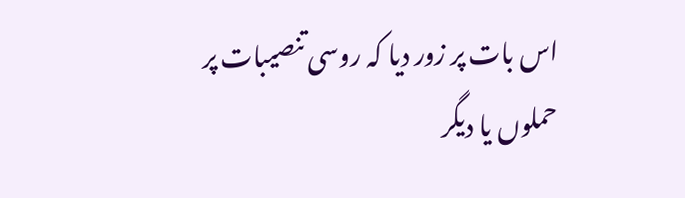اس بات پر زور دیا کہ روسی تنصیبات پر حملوں یا دیگر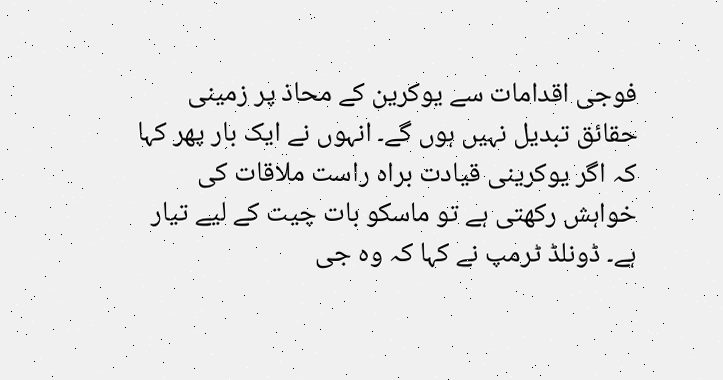فوجی اقدامات سے یوکرین کے محاذ پر زمینی حقائق تبدیل نہیں ہوں گے۔ انہوں نے ایک بار پھر کہا کہ اگر یوکرینی قیادت براہ راست ملاقات کی خواہش رکھتی ہے تو ماسکو بات چیت کے لیے تیار ہے۔ ڈونلڈ ٹرمپ نے کہا کہ وہ جی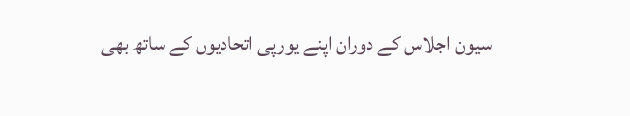سیون اجلاس کے دوران اپنے یورپی اتحادیوں کے ساتھ بھی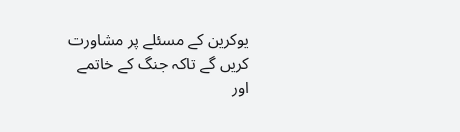یوکرین کے مسئلے پر مشاورت کریں گے تاکہ جنگ کے خاتمے اور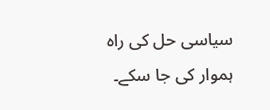سیاسی حل کی راہ ہموار کی جا سکے۔